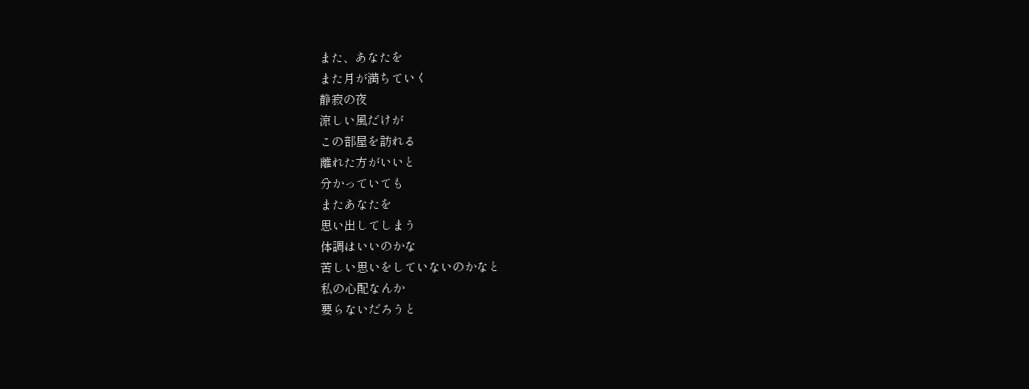また、あなたを
また月が満ちていく
静寂の夜
涼しい風だけが
この部屋を訪れる
離れた方がいいと
分かっていても
またあなたを
思い出してしまう
体調はいいのかな
苦しい思いをしていないのかなと
私の心配なんか
要らないだろうと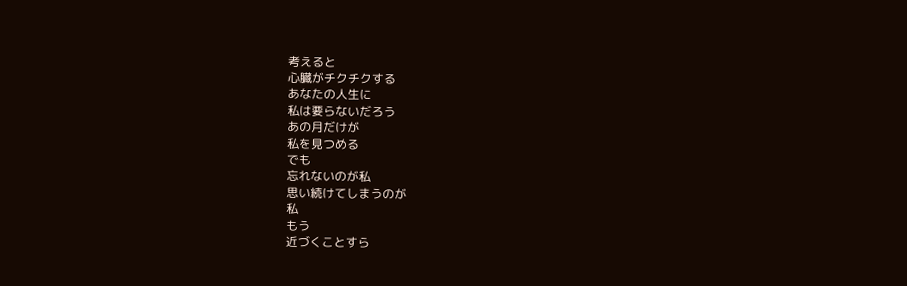考えると
心臓がチクチクする
あなたの人生に
私は要らないだろう
あの月だけが
私を見つめる
でも
忘れないのが私
思い続けてしまうのが
私
もう
近づくことすら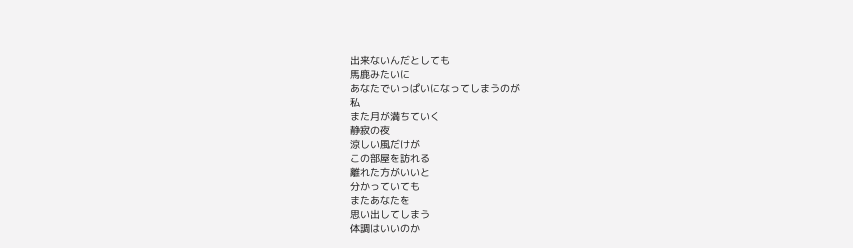出来ないんだとしても
馬鹿みたいに
あなたでいっぱいになってしまうのが
私
また月が満ちていく
静寂の夜
涼しい風だけが
この部屋を訪れる
離れた方がいいと
分かっていても
またあなたを
思い出してしまう
体調はいいのか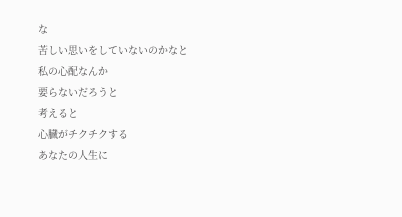な
苦しい思いをしていないのかなと
私の心配なんか
要らないだろうと
考えると
心臓がチクチクする
あなたの人生に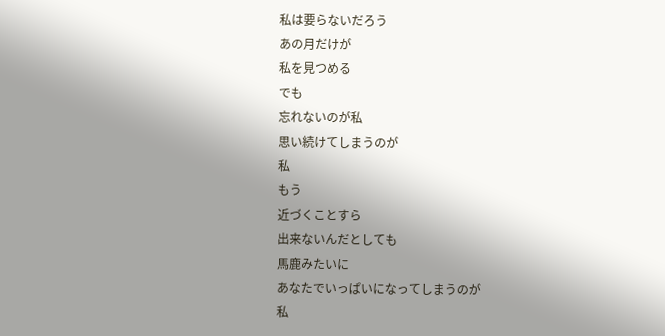私は要らないだろう
あの月だけが
私を見つめる
でも
忘れないのが私
思い続けてしまうのが
私
もう
近づくことすら
出来ないんだとしても
馬鹿みたいに
あなたでいっぱいになってしまうのが
私